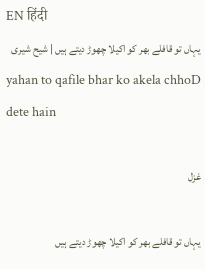EN हिंदी
یہاں تو قافلے بھر کو اکیلا چھوڑ دیتے ہیں | شیح شیری
yahan to qafile bhar ko akela chhoD dete hain

غزل

یہاں تو قافلے بھر کو اکیلا چھوڑ دیتے ہیں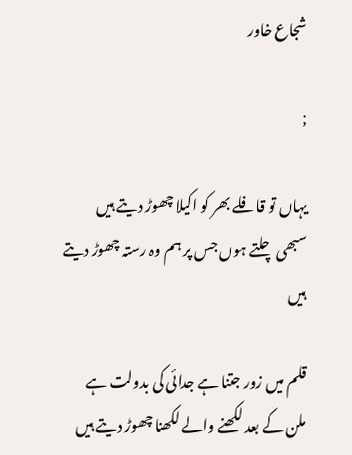شجاع خاور

;

یہاں تو قافلے بھر کو اکیلا چھوڑ دیتے ہیں
سبھی چلتے ہوں جس پر ہم وہ رستہ چھوڑ دیتے ہیں

قلم میں زور جتنا ہے جدائی کی بدولت ہے
ملن کے بعد لکھنے والے لکھنا چھوڑ دیتے ہیں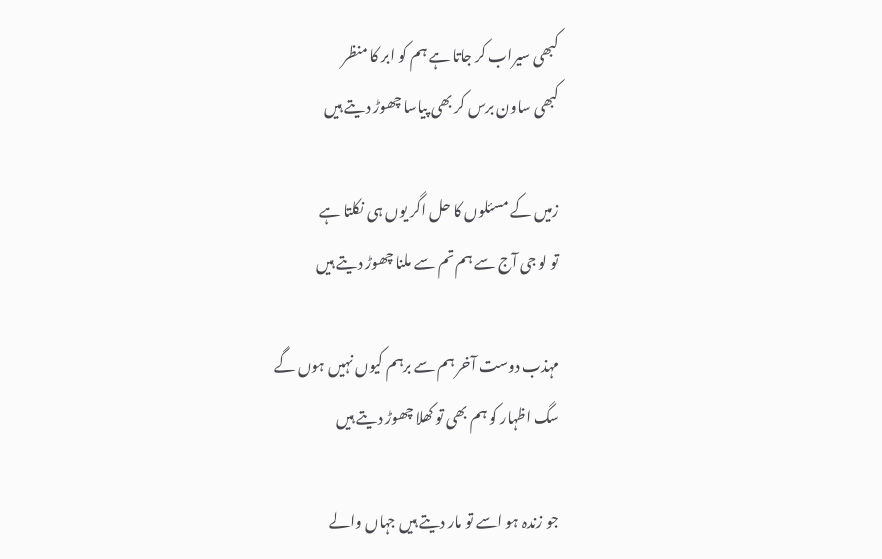کبھی سیراب کر جاتا ہے ہم کو ابر کا منظر
کبھی ساون برس کر بھی پیاسا چھوڑ دیتے ہیں

زمیں کے مسئلوں کا حل اگر یوں ہی نکلتا ہے
تو لو جی آج سے ہم تم سے ملنا چھوڑ دیتے ہیں

مہذب دوست آخر ہم سے برہم کیوں نہیں ہوں گے
سگ اظہار کو ہم بھی تو کھلا چھوڑ دیتے ہیں

جو زندہ ہو اسے تو مار دیتے ہیں جہاں والے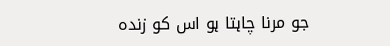جو مرنا چاہتا ہو اس کو زندہ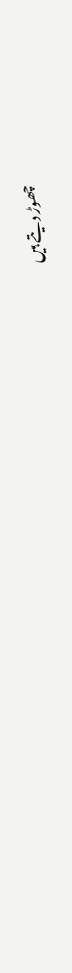چھوڑ دیتے ہیں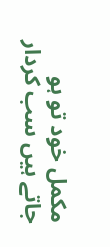مکمل خود تو ہو جاتے ہیں سب کردار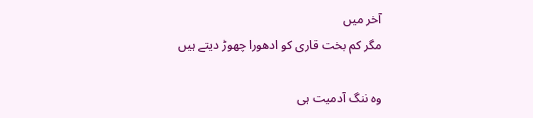آخر میں
مگر کم بخت قاری کو ادھورا چھوڑ دیتے ہیں

وہ ننگ آدمیت ہی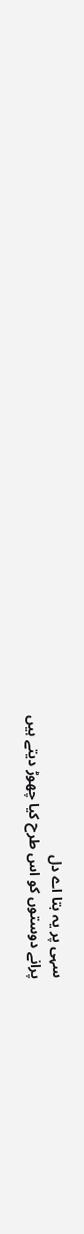سہی پر یہ بتا اے دل
پرانے دوستوں کو اس طرح کیا چھوڑ دیتے ہیں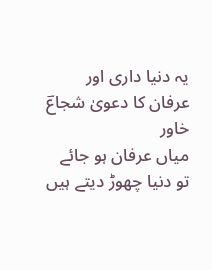یہ دنیا داری اور عرفان کا دعویٰ شجاعؔ خاور
میاں عرفان ہو جائے تو دنیا چھوڑ دیتے ہیں